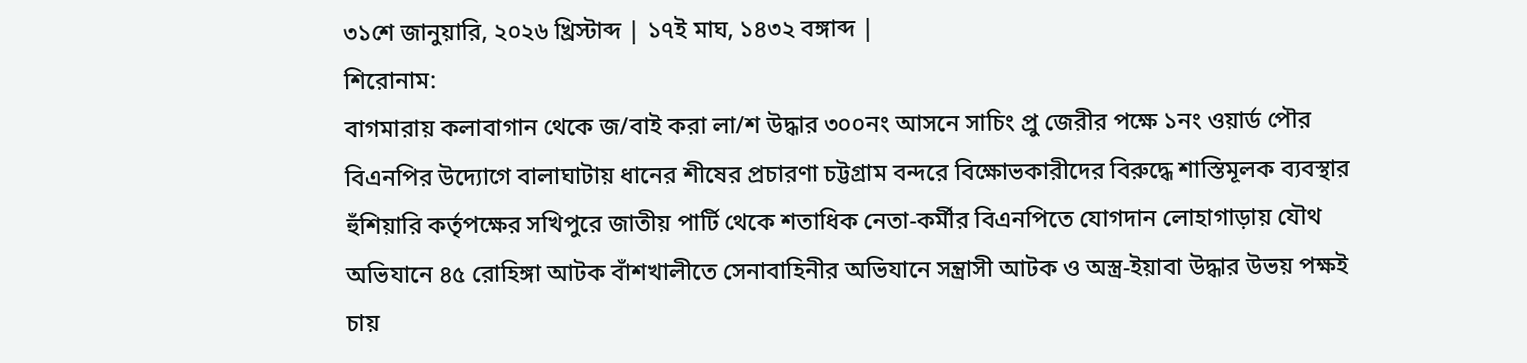৩১শে জানুয়ারি, ২০২৬ খ্রিস্টাব্দ | ১৭ই মাঘ, ১৪৩২ বঙ্গাব্দ |
শিরোনাম:
বাগমারায় কলাবাগান থেকে জ/বাই করা লা/শ উদ্ধার ৩০০নং আসনে সাচিং প্রু জেরীর পক্ষে ১নং ওয়ার্ড পৌর বিএনপির উদ্যোগে বালাঘাটায় ধানের শীষের প্রচারণা চট্টগ্রাম বন্দরে বিক্ষোভকারীদের বিরুদ্ধে শাস্তিমূলক ব্যবস্থার হুঁশিয়ারি কর্তৃপক্ষের সখিপুরে জাতীয় পার্টি থেকে শতাধিক নেতা-কর্মীর বিএনপিতে যোগদান লোহাগাড়ায় যৌথ অভিযানে ৪৫ রোহিঙ্গা আটক বাঁশখালীতে সেনাবাহিনীর অভিযানে সন্ত্রাসী আটক ও অস্ত্র-ইয়াবা উদ্ধার উভয় পক্ষই চায়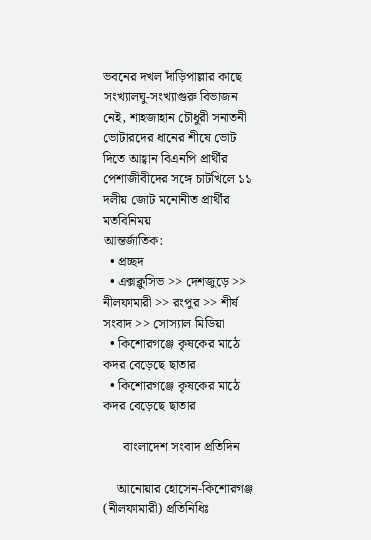ভবনের দখল দাঁড়িপাল্লার কাছে সংখ্যালঘু-সংখ্যাগুরু বিভাজন নেই, শাহজাহান চৌধুরী সনাতনী ভোটারদের ধানের শীষে ভোট দিতে আহ্বান বিএনপি প্রার্থীর পেশাজীবীদের সঙ্গে চাটখিলে ১১ দলীয় জোট মনোনীত প্রার্থীর মতবিনিময়
আন্তর্জাতিক:
  • প্রচ্ছদ
  • এক্সক্লুসিভ >> দেশজুড়ে >> নীলফামারী >> রংপুর >> শীর্ষ সংবাদ >> সোস্যাল মিডিয়া
  • কিশোরগঞ্জে কৃষকের মাঠে কদর বেড়েছে ছাতার
  • কিশোরগঞ্জে কৃষকের মাঠে কদর বেড়েছে ছাতার

      বাংলাদেশ সংবাদ প্রতিদিন

    আনোয়ার হোসেন-কিশোরগঞ্জ (নীলফামারী) প্রতিনিধিঃ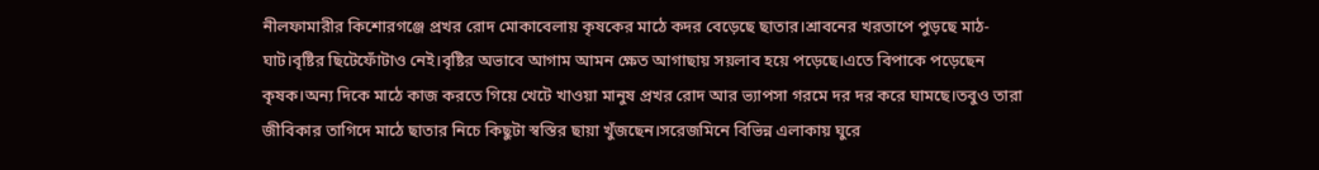নীলফামারীর কিশোরগঞ্জে প্রখর রোদ মোকাবেলায় কৃষকের মাঠে কদর বেড়েছে ছাতার।শ্রাবনের খরতাপে পুড়ছে মাঠ-ঘাট।বৃষ্টির ছিটেফোঁটাও নেই।বৃষ্টির অভাবে আগাম আমন ক্ষেত আগাছায় সয়লাব হয়ে পড়েছে।এতে বিপাকে পড়েছেন কৃষক।অন্য দিকে মাঠে কাজ করতে গিয়ে খেটে খাওয়া মানুষ প্রখর রোদ আর ভ্যাপসা গরমে দর দর করে ঘামছে।তবুও তারা জীবিকার তাগিদে মাঠে ছাতার নিচে কিছুটা স্বস্তির ছায়া খুঁজছেন।সরেজমিনে বিভিন্ন এলাকায় ঘুরে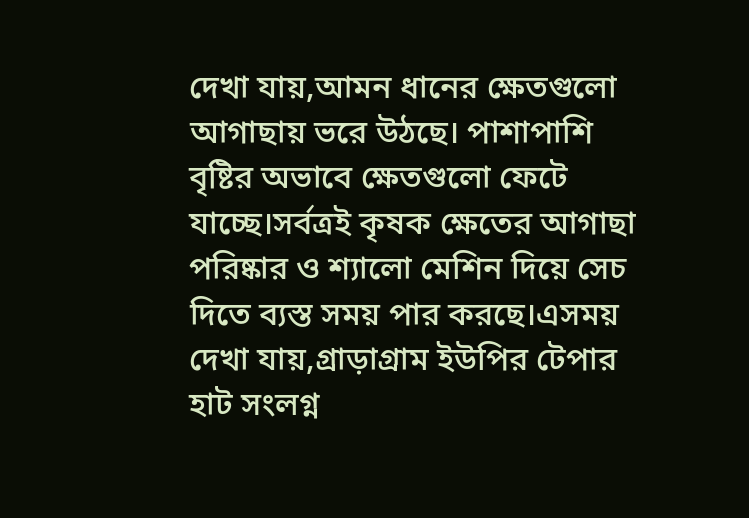দেখা যায়,আমন ধানের ক্ষেতগুলো আগাছায় ভরে উঠছে। পাশাপাশি বৃষ্টির অভাবে ক্ষেতগুলো ফেটে যাচ্ছে।সর্বত্রই কৃষক ক্ষেতের আগাছা পরিষ্কার ও শ্যালো মেশিন দিয়ে সেচ দিতে ব্যস্ত সময় পার করছে।এসময় দেখা যায়,গ্রাড়াগ্রাম ইউপির টেপার হাট সংলগ্ন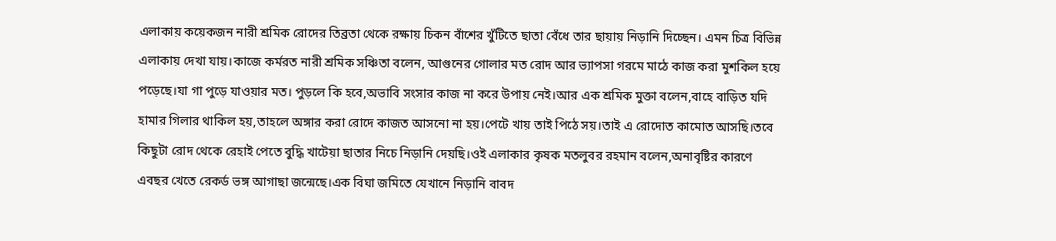এলাকায় কয়েকজন নারী শ্রমিক রোদের তিব্রতা থেকে রক্ষায় চিকন বাঁশের খুঁটিতে ছাতা বেঁধে তার ছায়ায় নিড়ানি দিচ্ছেন। এমন চিত্র বিভিন্ন এলাকায় দেখা যায়।কাজে কর্মরত নারী শ্রমিক সঞ্চিতা বলেন, আগুনের গোলার মত রোদ আর ভ্যাপসা গরমে মাঠে কাজ করা মুশকিল হয়ে পড়েছে।যা গা পুড়ে যাওয়ার মত। পুড়লে কি হবে,অভাবি সংসার কাজ না করে উপায় নেই।আর এক শ্রমিক মুক্তা বলেন,বাহে বাড়িত যদি হামার গিলার থাকিল হয়,তাহলে অঙ্গার করা রোদে কাজত আসনো না হয়।পেটে খায় তাই পিঠে সয়।তাই এ রোদোত কামোত আসছি।তবে কিছুটা রোদ থেকে রেহাই পেতে বুদ্ধি খাটেয়া ছাতার নিচে নিড়ানি দেয়ছি।ওই এলাকার কৃষক মতলুবর রহমান বলেন,অনাবৃষ্টির কারণে এবছর খেতে রেকর্ড ভঙ্গ আগাছা জন্মেছে।এক বিঘা জমিতে যেখানে নিড়ানি বাবদ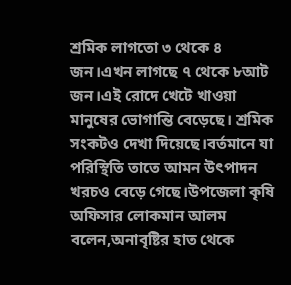শ্রমিক লাগতো ৩ থেকে ৪ জন।এখন লাগছে ৭ থেকে ৮আট জন।এই রোদে খেটে খাওয়া মানুষের ভোগান্তি বেড়েছে। শ্রমিক সংকটও দেখা দিয়েছে।বর্তমানে যা পরিস্থিতি তাতে আমন উৎপাদন খরচও বেড়ে গেছে।উপজেলা কৃষি অফিসার লোকমান আলম বলেন,অনাবৃষ্টির হাত থেকে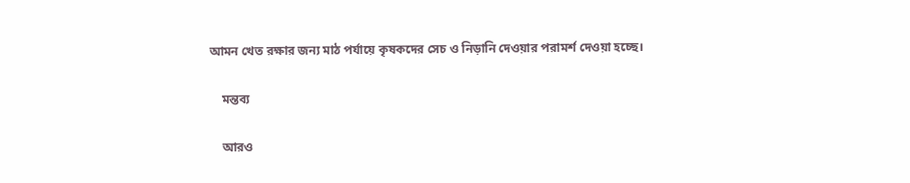আমন খেত রক্ষার জন্য মাঠ পর্যায়ে কৃষকদের সেচ ও নিড়ানি দেওয়ার পরামর্শ দেওয়া হচ্ছে।

    মন্তব্য

    আরও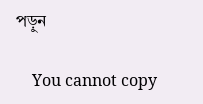পড়ুন

    You cannot copy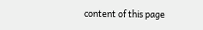content of this page